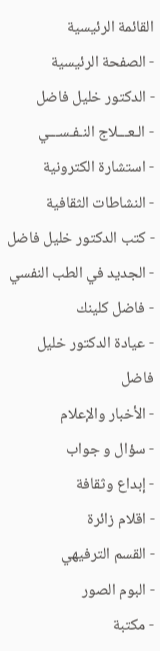القائمة الرئيسية
- الصفحة الرئيسية
- الدكتور خليل فاضل
- الـعـــلاج النـفـســـي
- استشارة الكترونية
- النشاطات الثقافية
- كتب الدكتور خليل فاضل
- الجديد في الطب النفسي
- فاضل كلينك
- عيادة الدكتور خليل فاضل
- الأخبار والإعلام
- سؤال و جواب
- إبداع وثقافة
- اقلام زائرة
- القسم الترفيهي
- البوم الصور
- مكتبة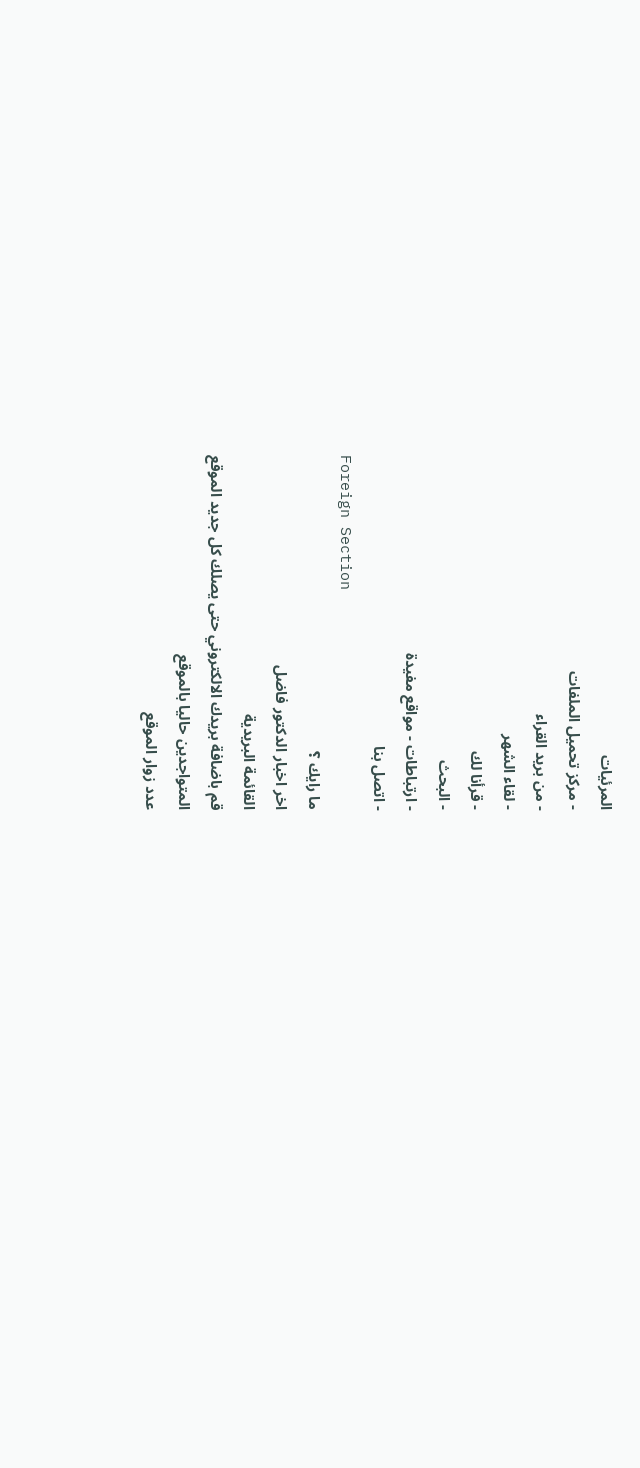المرئيات
- مركز تحميل الملفات
- من بريد القراء
- لقاء الشهر
- قرأنا لك
- البحث
- ارتباطات - مواقع مفيدة
- اتصل بنا
Foreign Section
ما رايك ؟
اخر اخبار الدكتور فاضل
القائمة البريدية
قم باضافة بريدك الالكتروني حتى يصلك كل جديد الموقع
المتواجدين حاليا بالموقع
عدد زوار الموقع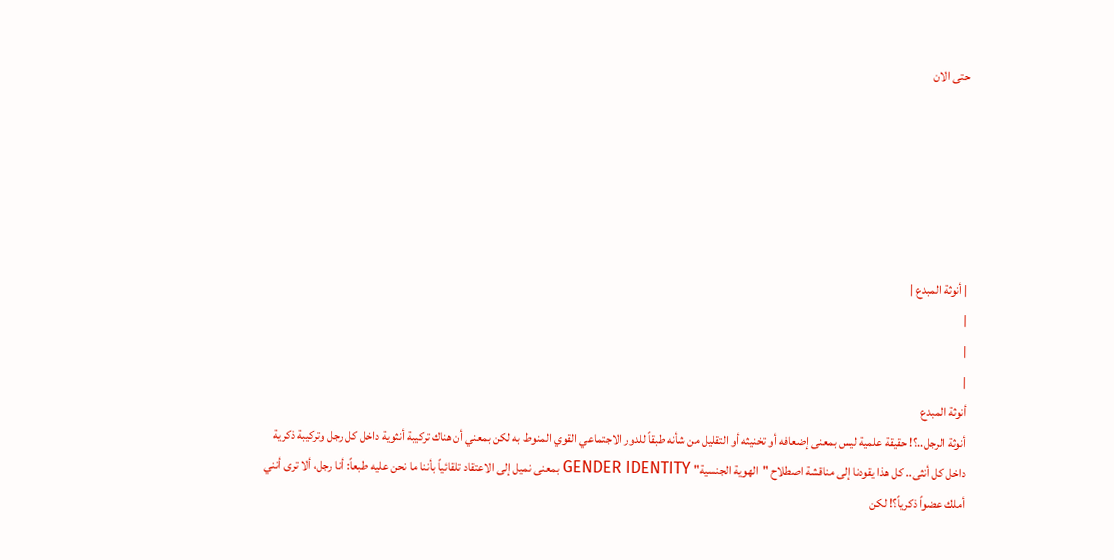حتى الان






| أنوثة المبدع |
|
|
|
أنوثة المبدع
أنوثة الرجل..؟! حقيقة علمية ليس بمعنى إضعافه أو تخنيثه أو التقليل من شأنه طبقاً للدور الاجتماعي القوي المنوط به لكن بمعني أن هناك تركيبة أنثوية داخل كل رجل وتركيبة ذكرية داخل كل أنثى.. كل هذا يقودنا إلى مناقشة اصطلاح "الهوية الجنسية" GENDER IDENTITY بمعنى نميل إلى الاعتقاد تلقائياً بأننا ما نحن عليه طبعاً: أنا رجل، ألا ترى أنني أملك عضواً ذكرياً؟! لكن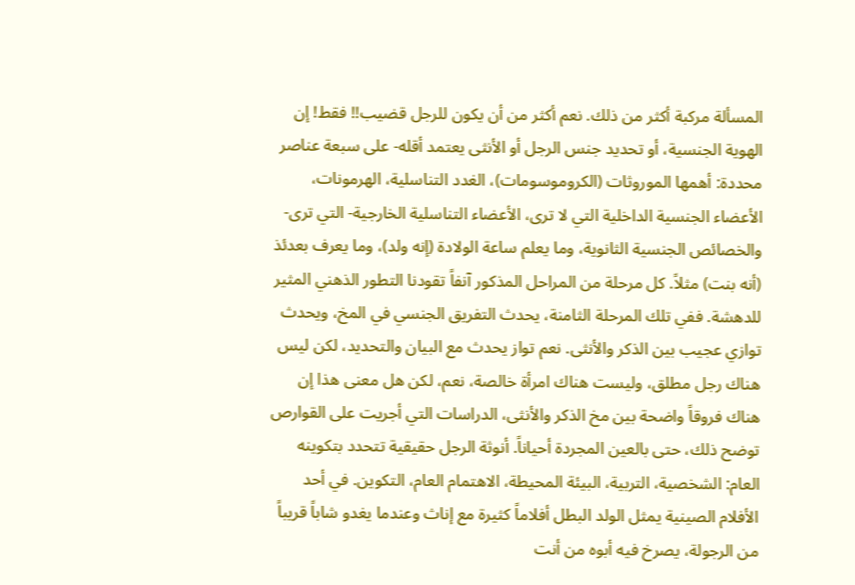المسألة مركبة أكثر من ذلك. نعم أكثر من أن يكون للرجل قضيب!! فقط! إن الهوية الجنسية، أو تحديد جنس الرجل أو الأنثى يعتمد أقله- على سبعة عناصر محددة: أهمها الموروثات (الكروموسومات)، الغدد التناسلية، الهرمونات، الأعضاء الجنسية الداخلية التي لا ترى، الأعضاء التناسلية الخارجية- التي ترى- والخصائص الجنسية الثانوية، وما يعلم ساعة الولادة (إنه ولد)، وما يعرف بعدئذ (أنه بنت) مثلاً. كل مرحلة من المراحل المذكور آنفاً تقودنا التطور الذهني المثير للدهشة. ففي تلك المرحلة الثامنة، يحدث التفريق الجنسي في المخ، ويحدث توازي عجيب بين الذكر والأنثى. نعم تواز يحدث مع البيان والتحديد، لكن ليس هناك رجل مطلق، وليست هناك امرأة خالصة، نعم، لكن هل معنى هذا إن هناك فروقاً واضحة بين مخ الذكر والأنثى، الدراسات التي أجريت على القوارص توضح ذلك، حتى بالعين المجردة أحياناً. أنوثة الرجل حقيقية تتحدد بتكوينه العام: الشخصية، التربية، البيئة المحيطة، الاهتمام العام، التكوين. في أحد الأفلام الصينية يمثل الولد البطل أفلاماً كثيرة مع إناث وعندما يغدو شاباً قريباً من الرجولة، يصرخ فيه أبوه من أنت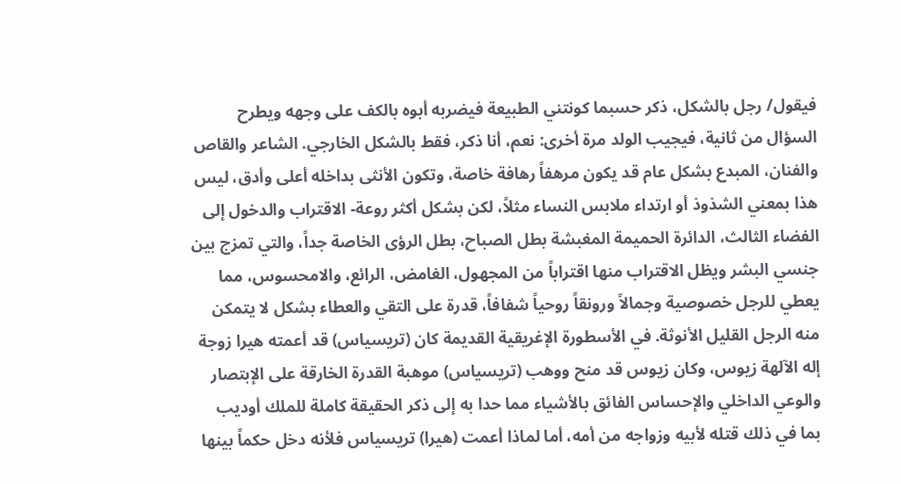فيقول/ رجل بالشكل، ذكر حسبما كونتني الطبيعة فيضربه أبوه بالكف على وجهه ويطرح السؤال من ثانية، فيجيب الولد مرة أخرى: نعم، أنا ذكر، فقط بالشكل الخارجي. الشاعر والقاص والفنان، المبدع بشكل عام قد يكون مرهفاً رهافة خاصة، وتكون الأنثى بداخله أعلى وأدق، ليس هذا بمعني الشذوذ أو ارتداء ملابس النساء مثلاً، لكن بشكل أكثر روعة- الاقتراب والدخول إلى الفضاء الثالث، الدائرة الحميمة المغبشة بطل الصباح، بطل الرؤى الخاصة جداً، والتي تمزج بين جنسي البشر ويظل الاقتراب منها اقتراباً من المجهول، الغامض، الرائع، والامحسوس، مما يعطي للرجل خصوصية وجمالاً ورونقاً روحياً شفافاً، قدرة على التقي والعطاء بشكل لا يتمكن منه الرجل القليل الأنوثة. في الأسطورة الإغريقية القديمة كان (تريسياس) قد أعمته هيرا زوجة إله الآلهة زيوس، وكان زيوس قد منح ووهب (تريسياس) موهبة القدرة الخارقة على الإبتصار والوعي الداخلي والإحساس الفائق بالأشياء مما حدا به إلى ذكر الحقيقة كاملة للملك أوديب بما في ذلك قتله لأبيه وزواجه من أمه، أما لماذا أعمت (هيرا) تريسياس فلأنه دخل حكماً بينها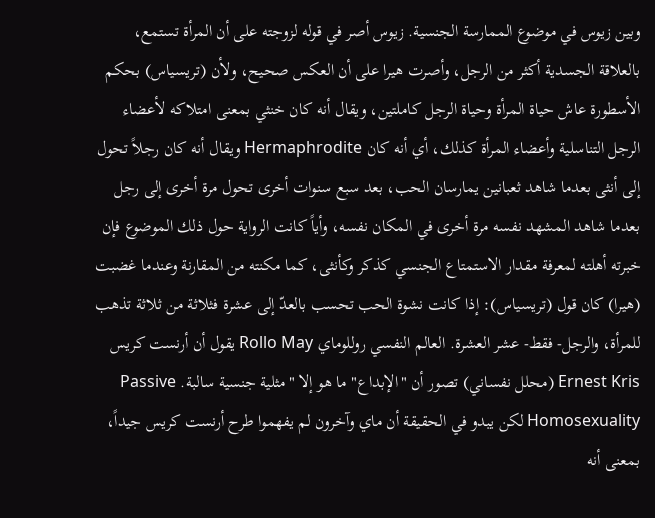وبين زيوس في موضوع الممارسة الجنسية. زيوس أصر في قوله لزوجته على أن المرأة تستمع، بالعلاقة الجسدية أكثر من الرجل، وأصرت هيرا على أن العكس صحيح، ولأن (تريسياس) بحكم الأسطورة عاش حياة المرأة وحياة الرجل كاملتين، ويقال أنه كان خنثي بمعنى امتلاكه لأعضاء الرجل التناسلية وأعضاء المرأة كذلك، أي أنه كان Hermaphrodite ويقال أنه كان رجلاً تحول إلى أنثى بعدما شاهد ثعبانين يمارسان الحب، بعد سبع سنوات أخرى تحول مرة أخرى إلى رجل بعدما شاهد المشهد نفسه مرة أخرى في المكان نفسه، وأياً كانت الرواية حول ذلك الموضوع فإن خبرته أهلته لمعرفة مقدار الاستمتاع الجنسي كذكر وكأنثى، كما مكنته من المقارنة وعندما غضبت (هيرا) كان قول (تريسياس): إذا كانت نشوة الحب تحسب بالعدّ إلى عشرة فثلاثة من ثلاثة تذهب للمرأة، والرجل- فقط- عشر العشرة. العالم النفسي روللوماي Rollo May يقول أن أرنست كريس Ernest Kris (محلل نفساني) تصور أن "الإبداع" ما هو إلا "مثلية جنسية سالبة. Passive Homosexuality لكن يبدو في الحقيقة أن ماي وآخرون لم يفهموا طرح أرنست كريس جيداً، بمعنى أنه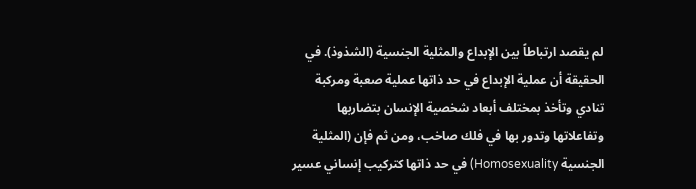لم يقصد ارتباطاً بين الإبداع والمثلية الجنسية (الشذوذ). في الحقيقة أن عملية الإبداع في حد ذاتها عملية صعبة ومركبة تنادي وتأخذ بمختلف أبعاد شخصية الإنسان بتضاربها وتفاعلاتها وتدور بها في فلك صاخب، ومن ثم فإن (المثلية الجنسية Homosexuality) في حد ذاتها كتركيب إنساني عسير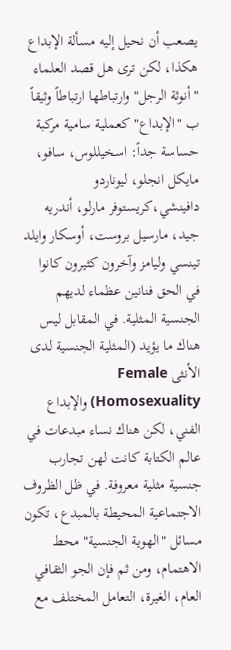يصعب أن نحيل إليه مسألة الإبداع هكذا، لكن ترى هل قصد العلماء "أنوثة الرجل" وارتباطها ارتباطاً وثيقاً ب "الإبداع" كعملية سامية مركبة حساسة جداً: اسخيللوس، سافو، مايكل انجلو، ليوناردو دافينشي،كريستوفر مارلو، أندريه جيد، مارسيل بروست، أوسكار وايلد تينسي وليامز وآخرون كثيرون كانوا في الحق فنانين عظماء لديهم الجنسية المثلية. في المقابل ليس هناك ما يؤيد (المثلية الجنسية لدى الأنثى Female Homosexuality) والإبداع الفني، لكن هناك نساء مبدعات في عالم الكتابة كانت لهن تجارب جنسية مثلية معروفة. في ظل الظروف الاجتماعية المحيطة بالمبدع، تكون مسائل "الهوية الجنسية" محط الاهتمام، ومن ثم فإن الجو الثقافي العام، الغيرة، التعامل المختلف مع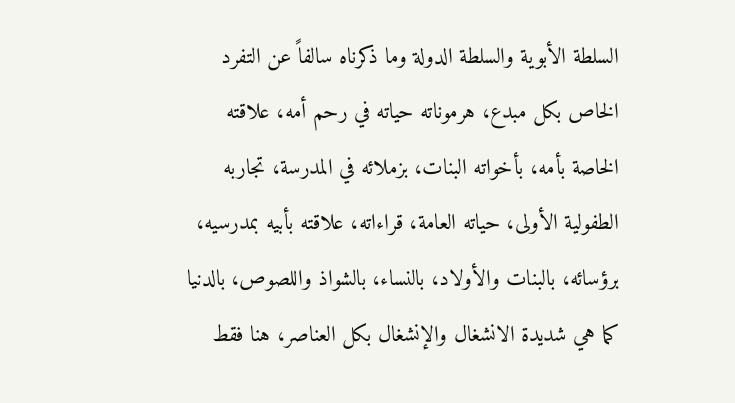السلطة الأبوية والسلطة الدولة وما ذكرناه سالفاً عن التفرد الخاص بكل مبدع، هرموناته حياته في رحم أمه، علاقته الخاصة بأمه، بأخواته البنات، بزملائه في المدرسة، تجاربه الطفولية الأولى، حياته العامة، قراءاته، علاقته بأبيه بمدرسيه، برؤسائه، بالبنات والأولاد، بالنساء، بالشواذ واللصوص، بالدنيا كما هي شديدة الانشغال والإنشغال بكل العناصر، هنا فقط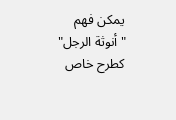يمكن فهم "أنوثة الرجل" كطرح خاص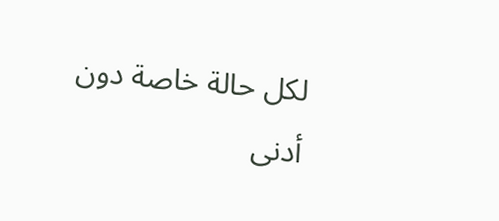لكل حالة خاصة دون أدنى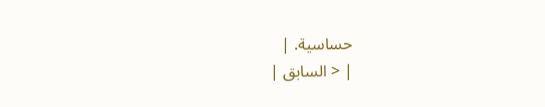حساسية. |
| < السابق |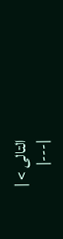التالى > |
|---|